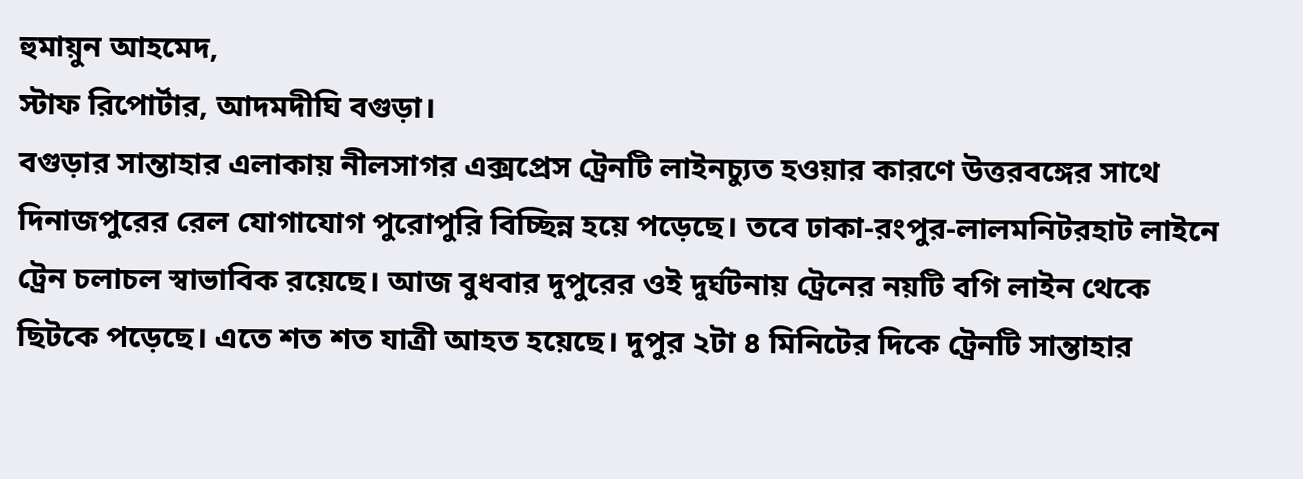হুমায়ুন আহমেদ,
স্টাফ রিপোর্টার, আদমদীঘি বগুড়া।
বগুড়ার সান্তাহার এলাকায় নীলসাগর এক্সপ্রেস ট্রেনটি লাইনচ্যুত হওয়ার কারণে উত্তরবঙ্গের সাথে দিনাজপুরের রেল যোগাযোগ পুরোপুরি বিচ্ছিন্ন হয়ে পড়েছে। তবে ঢাকা-রংপুর-লালমনিটরহাট লাইনে ট্রেন চলাচল স্বাভাবিক রয়েছে। আজ বুধবার দুপুরের ওই দুর্ঘটনায় ট্রেনের নয়টি বগি লাইন থেকে ছিটকে পড়েছে। এতে শত শত যাত্রী আহত হয়েছে। দুপুর ২টা ৪ মিনিটের দিকে ট্রেনটি সান্তাহার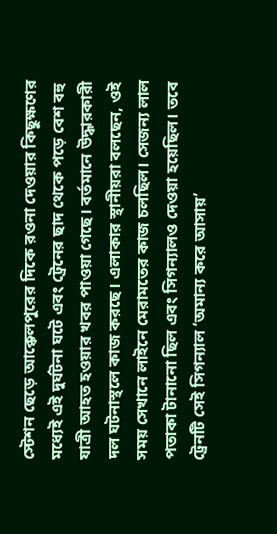স্টেশন ছেড়ে আক্কেলপুরের দিকে রওনা দেওয়ার কিছুক্ষণের মধ্যেই এই দুর্ঘটনা ঘটে এবং ট্রেনের ছাদ থেকে পড়ে বেশ বহু যাত্রী আহত হওয়ার খবর পাওয়া গেছে। বর্তমানে উদ্ধারকারী দল ঘটনাস্থলে কাজ করছে। এলাকার স্থানীয়রা বলছেন, ওই সময় সেখানে লাইনে মেরামতের কাজ চলছিল। সেজন্য লাল পতাকা টানানো ছিল এবং সিগন্যালও দেওয়া হয়েছিল। তবে ট্রেনটি সেই সিগন্যাল ‘অমান্য করে আসায়’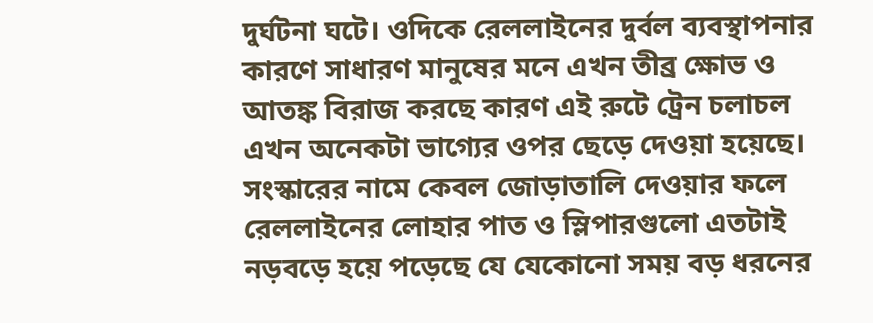দুর্ঘটনা ঘটে। ওদিকে রেললাইনের দুর্বল ব্যবস্থাপনার কারণে সাধারণ মানুষের মনে এখন তীব্র ক্ষোভ ও আতঙ্ক বিরাজ করছে কারণ এই রুটে ট্রেন চলাচল এখন অনেকটা ভাগ্যের ওপর ছেড়ে দেওয়া হয়েছে। সংস্কারের নামে কেবল জোড়াতালি দেওয়ার ফলে রেললাইনের লোহার পাত ও স্লিপারগুলো এতটাই নড়বড়ে হয়ে পড়েছে যে যেকোনো সময় বড় ধরনের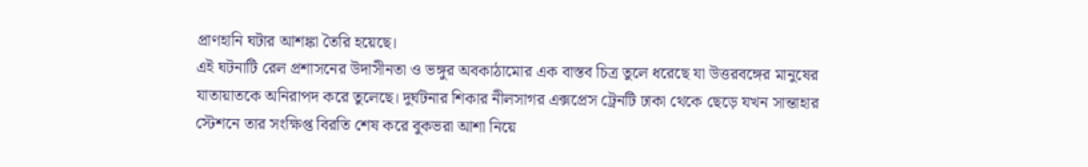প্রাণহানি ঘটার আশঙ্কা তৈরি হয়েছে।
এই ঘটনাটি রেল প্রশাসনের উদাসীনতা ও ভঙ্গুর অবকাঠামোর এক বাস্তব চিত্র তুলে ধরেছে যা উত্তরবঙ্গের মানুষের যাতায়াতকে অনিরাপদ করে তুলেছে। দুর্ঘটনার শিকার নীলসাগর এক্সপ্রেস ট্রেনটি ঢাকা থেকে ছেড়ে যখন সান্তাহার স্টেশনে তার সংক্ষিপ্ত বিরতি শেষ করে বুকভরা আশা নিয়ে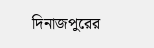দিনাজপুরের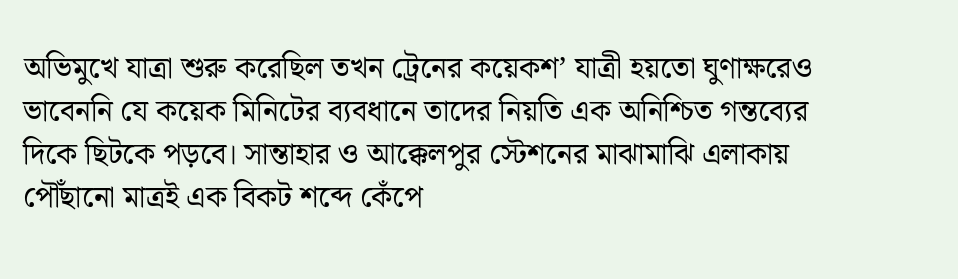অভিমুখে যাত্রা শুরু করেছিল তখন ট্রেনের কয়েকশ’ যাত্রী হয়তো ঘুণাক্ষরেও ভাবেননি যে কয়েক মিনিটের ব্যবধানে তাদের নিয়তি এক অনিশ্চিত গন্তব্যের দিকে ছিটকে পড়বে। সান্তাহার ও আক্কেলপুর স্টেশনের মাঝামাঝি এলাকায় পৌঁছানো মাত্রই এক বিকট শব্দে কেঁপে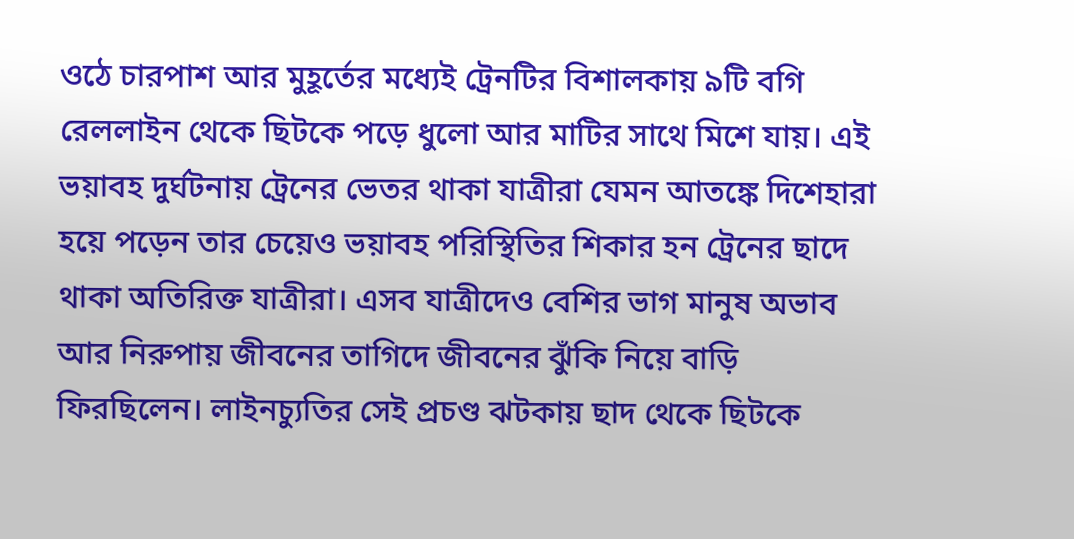ওঠে চারপাশ আর মুহূর্তের মধ্যেই ট্রেনটির বিশালকায় ৯টি বগি রেললাইন থেকে ছিটকে পড়ে ধুলো আর মাটির সাথে মিশে যায়। এই ভয়াবহ দুর্ঘটনায় ট্রেনের ভেতর থাকা যাত্রীরা যেমন আতঙ্কে দিশেহারা হয়ে পড়েন তার চেয়েও ভয়াবহ পরিস্থিতির শিকার হন ট্রেনের ছাদে থাকা অতিরিক্ত যাত্রীরা। এসব যাত্রীদেও বেশির ভাগ মানুষ অভাব আর নিরুপায় জীবনের তাগিদে জীবনের ঝুঁকি নিয়ে বাড়ি ফিরছিলেন। লাইনচ্যুতির সেই প্রচণ্ড ঝটকায় ছাদ থেকে ছিটকে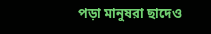পড়া মানুষরা ছাদেও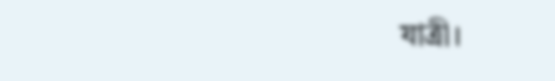যাত্রী।